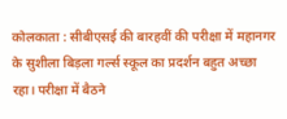कोलकाता : सीबीएसई की बारहवीं की परीक्षा में महानगर के सुशीला बिड़ला गर्ल्स स्कूल का प्रदर्शन बहुत अच्छा रहा। परीक्षा में बैठने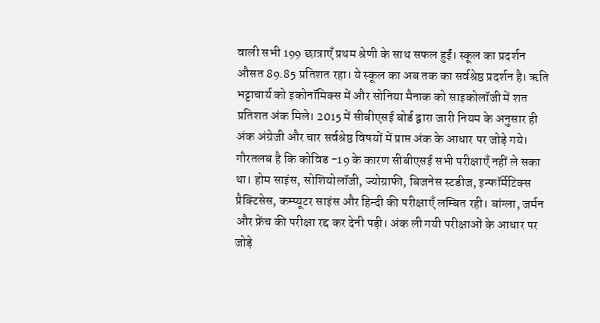वाली सभी 199 छात्राएँ प्रथम श्रेणी के साथ सफल हुईं। स्कूल का प्रदर्शन औसत 89.85 प्रतिशत रहा। ये स्कूल का अब तक का सर्वश्रेष्ठ प्रदर्शन है। ऋति भट्टाचार्य को इकोनॉमिक्स में और सोनिया मैनाक को साइकोलॉजी में शत प्रतिशत अंक मिले। 2015 में सीबीएसई बोर्ड द्वारा जारी नियम के अनुसार ही अंक अंग्रेजी और चार सर्वश्रेष्ठ विषयों में प्राप्त अंक के आधार पर जोड़े गये।
गौरतलब है कि कोविड -19 के कारण सीबीएसई सभी परीक्षाएँ नहीं ले सका था। होम साइंस, सोशियोलॉजी, ज्योग्राफी, बिजनेस स्टडीज, इन्फॉर्मेटिक्स प्रैक्टिसेस, कम्प्यूटर साइंस और हिन्दी की परीक्षाएँ लम्बित रही। बांग्ला, जर्मन और फ्रेंच की परीक्षा रद्द कर देनी पड़ी। अंक ली गयी परीक्षाओं के आधार पर जोड़े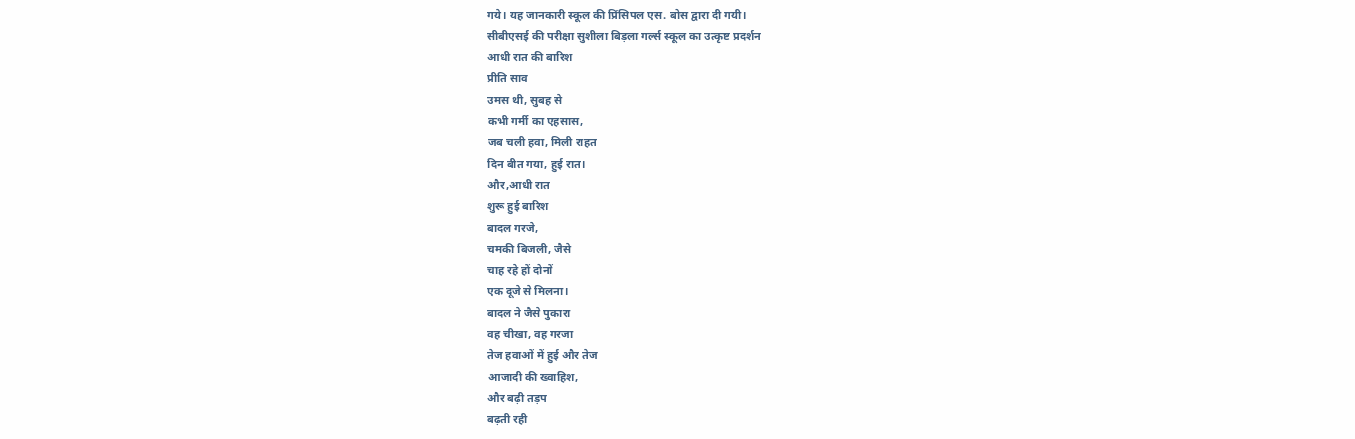गये। यह जानकारी स्कूल की प्रिंसिपल एस. बोस द्वारा दी गयी।
सीबीएसई की परीक्षा सुशीला बिड़ला गर्ल्स स्कूल का उत्कृष्ट प्रदर्शन
आधी रात की बारिश
प्रीति साव
उमस थी, सुबह से
कभी गर्मी का एहसास,
जब चली हवा, मिली राहत
दिन बीत गया, हुई रात।
और,आधी रात
शुरू हुई बारिश
बादल गरजे,
चमकी बिजली, जैसे
चाह रहे हों दोनों
एक दूजे से मिलना।
बादल ने जैसे पुकारा
वह चीखा, वह गरजा
तेज हवाओं में हुई और तेज
आजादी की ख्वाहिश,
और बढ़ी तड़प
बढ़ती रही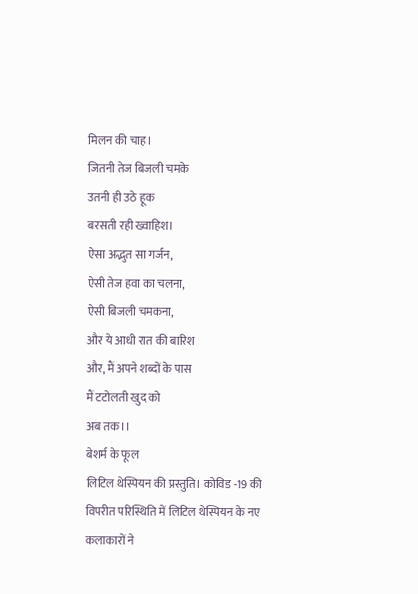मिलन की चाह।
जितनी तेज बिजली चमके
उतनी ही उठे हूक
बरसती रही ख्वाहिश।
ऐसा अद्भुत सा गर्जन,
ऐसी तेज हवा का चलना,
ऐसी बिजली चमकना,
और ये आधी रात की बारिश
और, मैं अपने शब्दों के पास
मैं टटोलती खुद को
अब तक।।
बेशर्म के फूल
लिटिल थेस्पियन की प्रस्तुति। कोविड -19 की विपरीत परिस्थिति में लिटिल थेस्पियन के नए कलाकारों ने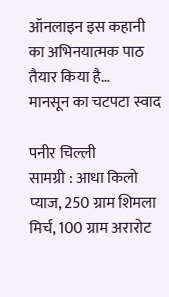ऑनलाइन इस कहानी का अभिनयात्मक पाठ तैयार किया है…
मानसून का चटपटा स्वाद

पनीर चिल्ली
सामग्री : आधा किलो प्याज, 250 ग्राम शिमला मिर्च, 100 ग्राम अरारोट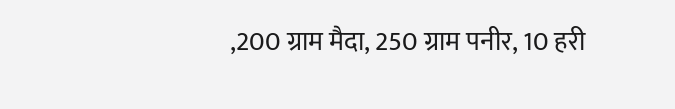,200 ग्राम मैदा, 250 ग्राम पनीर, 10 हरी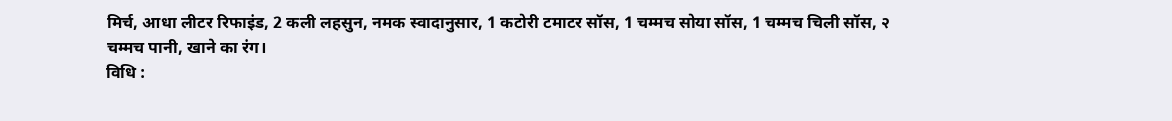मिर्च, आधा लीटर रिफाइंड, 2 कली लहसुन, नमक स्वादानुसार, 1 कटोरी टमाटर सॉस, 1 चम्मच सोया सॉस, 1 चम्मच चिली सॉस, २ चम्मच पानी, खाने का रंग।
विधि :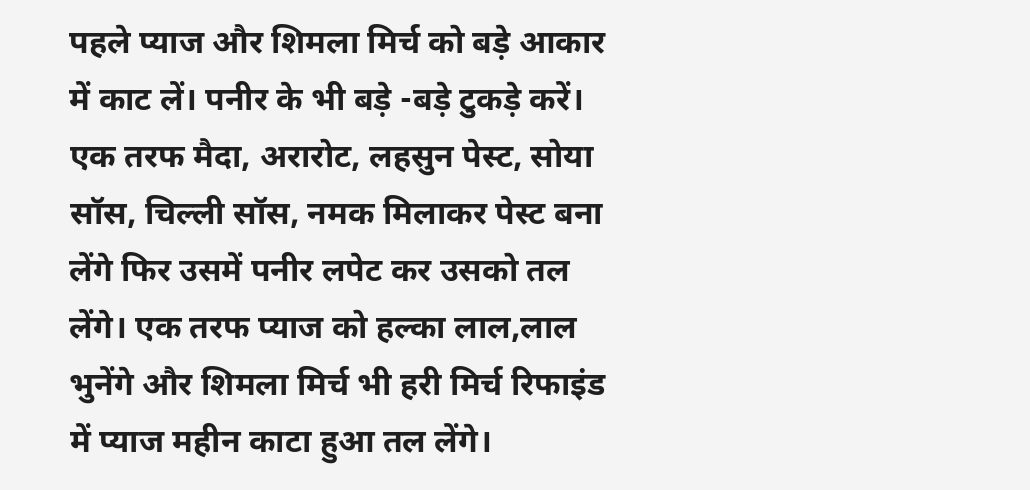पहले प्याज और शिमला मिर्च को बड़े आकार में काट लें। पनीर के भी बड़े -बड़े टुकड़े करें। एक तरफ मैदा, अरारोट, लहसुन पेस्ट, सोया सॉस, चिल्ली सॉस, नमक मिलाकर पेस्ट बना लेंगे फिर उसमें पनीर लपेट कर उसको तल लेंगे। एक तरफ प्याज को हल्का लाल,लाल भुनेंगे और शिमला मिर्च भी हरी मिर्च रिफाइंड में प्याज महीन काटा हुआ तल लेंगे।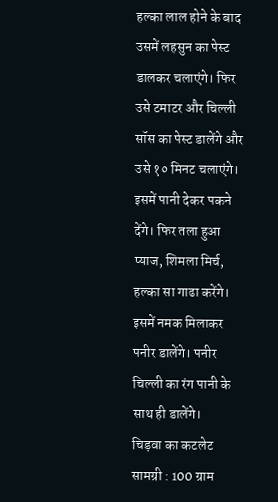हल्का लाल होने के बाद उसमें लहसुन का पेस्ट डालकर चलाएंगे। फिर उसे टमाटर और चिल्ली सॉस का पेस्ट डालेंगे और उसे १० मिनट चलाएंगे। इसमें पानी देकर पकने देंगे। फिर तला हुआ प्याज, शिमला मिर्च, हल्का सा गाढा करेंगे। इसमें नमक मिलाकर पनीर डालेंगे। पनीर चिल्ली का रंग पानी के साथ ही डालेंगे।
चिड़वा का कटलेट
सामग्री : 100 ग्राम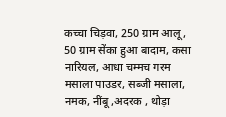कच्चा चिड़वा, 250 ग्राम आलू, 50 ग्राम सेंका हुआ बादाम, कसा नारियल, आधा चम्मच गरम मसाला पाउडर, सब्जी मसाला, नमक, नींबू ,अदरक , थोड़ा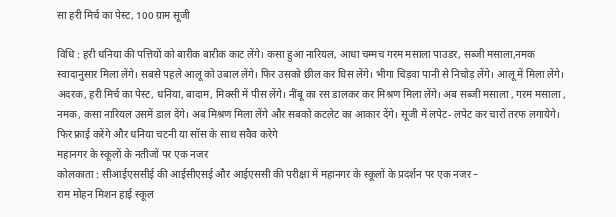सा हरी मिर्च का पेस्ट, 100 ग्राम सूजी

विधि : हरी धनिया की पत्तियों को बारीक बारीक काट लेंगे। कसा हुआ नारियल, आधा चम्मच गरम मसाला पाउडर, सब्जी मसाला,नमक स्वादानुसार मिला लेंगे। सबसे पहले आलू को उबाल लेंगे। फिर उसको छील कर घिस लेंगे। भीगा चिड़वा पानी से निचोड़ लेंगे। आलू में मिला लेंगे। अदरक, हरी मिर्च का पेस्ट, धनिया, बादाम, मिक्सी में पीस लेंगे। नींबू का रस डालकर कर मिश्रण मिला लेंगे। अब सब्जी मसाला , गरम मसाला , नमक, कसा नारियल उसमें डाल देंगे। अब मिश्रण मिला लेंगे और सबको कटलेट का आकार देंगे। सूजी में लपेट- लपेट कर चारों तरफ लगायेगे। फिर फ्राई करेंगे और धनिया चटनी या सॉस के साथ सवैव करेगे
महानगर के स्कूलों के नतीजों पर एक नजर
कोलकाता : सीआईएससीई की आईसीएसई और आईएससी की परीक्षा में महानगर के स्कूलों के प्रदर्शन पर एक नजर –
राम मोहन मिशन हाई स्कूल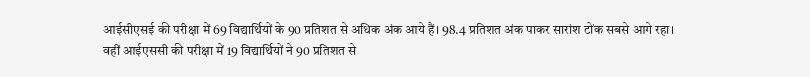आईसीएसई की परीक्षा में 69 विद्यार्थियों के 90 प्रतिशत से अधिक अंक आये हैं। 98.4 प्रतिशत अंक पाकर सारांश टोंक सबसे आगे रहा।
वहीं आईएससी की परीक्षा में 19 विद्यार्थियों ने 90 प्रतिशत से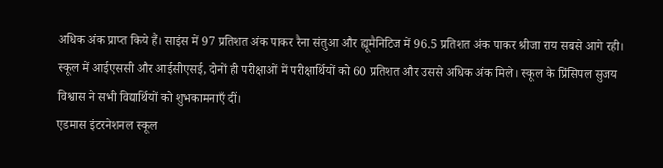अधिक अंक प्राप्त किये हैं। साइंस में 97 प्रतिशत अंक पाकर रैना संतुआ और ह्यूमैनिटिज में 96.5 प्रतिशत अंक पाकर श्रीजा राय सबसे आगे रही। स्कूल में आईएससी और आईसीएसई, दोनों ही परीक्षाओं में परीक्षार्थियों को 60 प्रतिशत और उससे अधिक अंक मिले। स्कूल के प्रिंसिपल सुजय विश्वास ने सभी विद्यार्थियों को शुभकामनाएँ दीं।
एडमास इंटरनेशनल स्कूल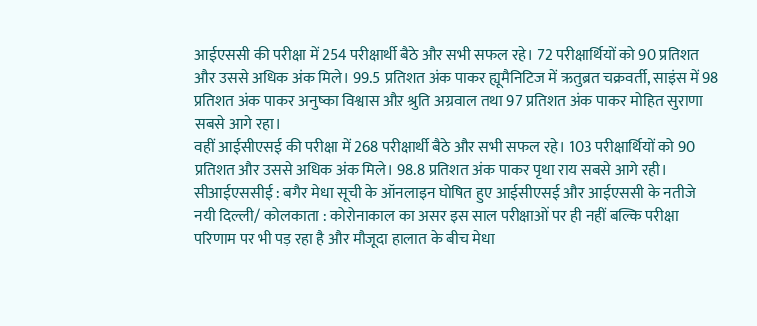आईएससी की परीक्षा में 254 परीक्षार्थी बैठे और सभी सफल रहे। 72 परीक्षार्थियों को 90 प्रतिशत और उससे अधिक अंक मिले। 99.5 प्रतिशत अंक पाकर ह्यूमैनिटिज में ऋतुब्रत चक्रवर्ती, साइंस में 98 प्रतिशत अंक पाकर अनुष्का विश्वास औऱ श्रुति अग्रवाल तथा 97 प्रतिशत अंक पाकर मोहित सुराणा सबसे आगे रहा।
वहीं आईसीएसई की परीक्षा में 268 परीक्षार्थी बैठे और सभी सफल रहे। 103 परीक्षार्थियों को 90 प्रतिशत और उससे अधिक अंक मिले। 98.8 प्रतिशत अंक पाकर पृथा राय सबसे आगे रही।
सीआईएससीई : बगैर मेधा सूची के ऑनलाइन घोषित हुए आईसीएसई और आईएससी के नतीजे
नयी दिल्ली/ कोलकाता : कोरोनाकाल का असर इस साल परीक्षाओं पर ही नहीं बल्कि परीक्षा परिणाम पर भी पड़ रहा है और मौजूदा हालात के बीच मेधा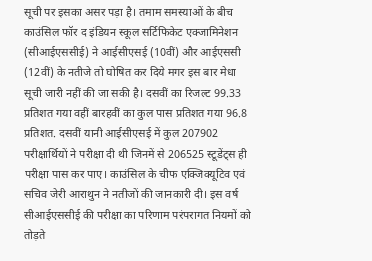सूची पर इसका असर पड़ा है। तमाम समस्याओं के बीच काउंसिल फॉर द इंडियन स्कूल सर्टिफिकेट एक्जामिनेशन (सीआईएससीई) ने आईसीएसई (10वीं) और आईएससी (12वीं) के नतीजे तो घोषित कर दिये मगर इस बार मेधा सूची जारी नहीं की जा सकी है। दसवीं का रिजल्ट 99.33 प्रतिशत गया वहीं बारहवीं का कुल पास प्रतिशत गया 96.8 प्रतिशत. दसवीं यानी आईसीएसई में कुल 207902 परीक्षार्थियों ने परीक्षा दी थी जिनमें से 206525 स्टूडेंट्स ही परीक्षा पास कर पाए। काउंसिल के चीफ एक्जिक्यूटिव एवं सचिव जेरी आराथुन ने नतीजों की जानकारी दी। इस वर्ष सीआईएससीई की परीक्षा का परिणाम परंपरागत नियमों को तोड़ते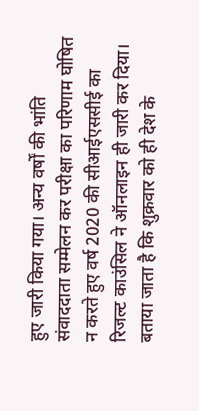हुए जारी किया गया। अन्य वर्षों की भांति संवाददाता सम्मेलन कर परीक्षा का परिणाम घोषित न करते हुए वर्ष 2020 की सीआईएससीई का रिजल्ट काउंसिल ने ऑनलाइन ही जारी कर दिया। बताया जाता है कि शुक्रवार को ही देश के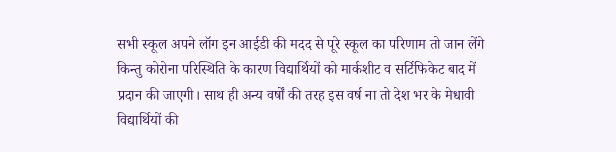सभी स्कूल अपने लॉग इन आईडी की मदद से पूरे स्कूल का परिणाम तो जान लेंगे किन्तु कोरोना परिस्थिति के कारण विद्यार्थियों को मार्कशीट व सर्टिफिकेट बाद में प्रदान की जाएगी। साथ ही अन्य वर्षों की तरह इस वर्ष ना तो देश भर के मेधावी विद्यार्थियों की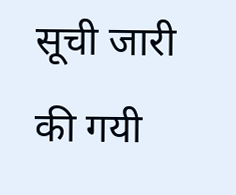सूची जारी की गयी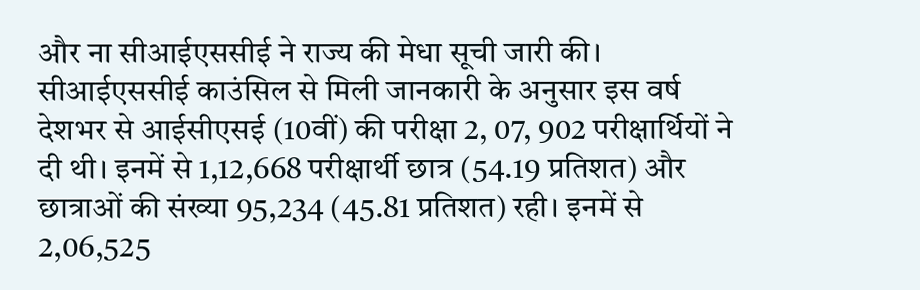और ना सीआईएससीई ने राज्य की मेधा सूची जारी की। सीआईएससीई काउंसिल से मिली जानकारी के अनुसार इस वर्ष देशभर से आईसीएसई (10वीं) की परीक्षा 2, 07, 902 परीक्षार्थियों ने दी थी। इनमें से 1,12,668 परीक्षार्थी छात्र (54.19 प्रतिशत) और छात्राओं की संख्या 95,234 (45.81 प्रतिशत) रही। इनमें से 2,06,525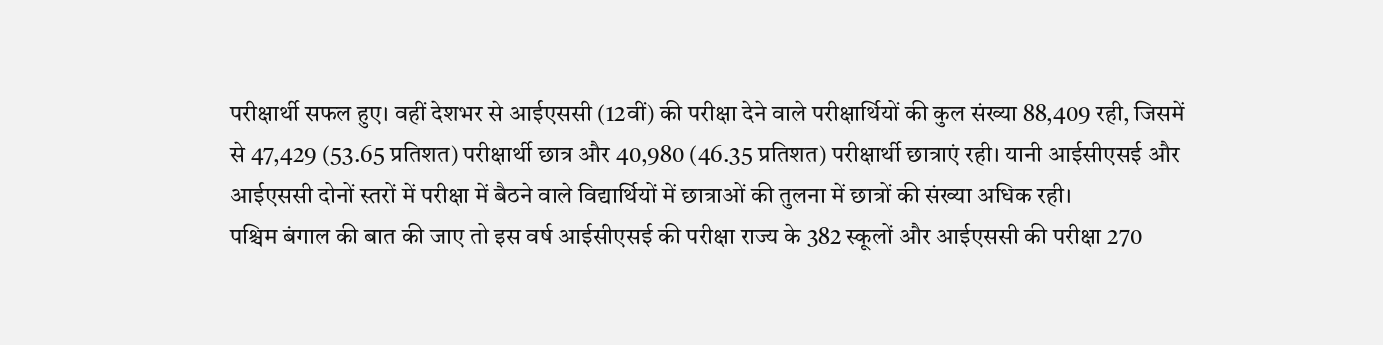परीक्षार्थी सफल हुए। वहीं देशभर से आईएससी (12वीं) की परीक्षा देने वाले परीक्षार्थियों की कुल संख्या 88,409 रही, जिसमें से 47,429 (53.65 प्रतिशत) परीक्षार्थी छात्र और 40,980 (46.35 प्रतिशत) परीक्षार्थी छात्राएं रही। यानी आईसीएसई और आईएससी दोनों स्तरों में परीक्षा में बैठने वाले विद्यार्थियों में छात्राओं की तुलना में छात्रों की संख्या अधिक रही।
पश्चिम बंगाल की बात की जाए तो इस वर्ष आईसीएसई की परीक्षा राज्य के 382 स्कूलों और आईएससी की परीक्षा 270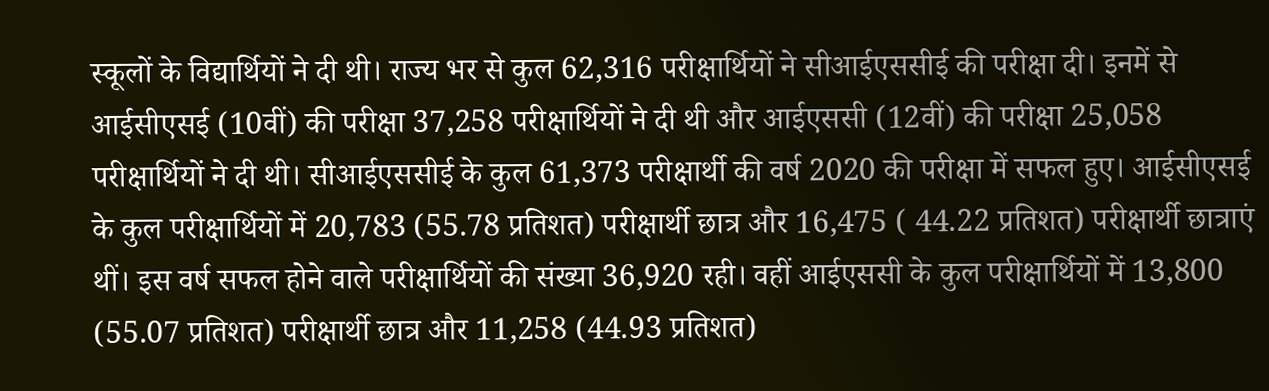स्कूलों के विद्यार्थियों ने दी थी। राज्य भर से कुल 62,316 परीक्षार्थियों ने सीआईएससीई की परीक्षा दी। इनमें से आईसीएसई (10वीं) की परीक्षा 37,258 परीक्षार्थियों ने दी थी और आईएससी (12वीं) की परीक्षा 25,058 परीक्षार्थियों ने दी थी। सीआईएससीई के कुल 61,373 परीक्षार्थी की वर्ष 2020 की परीक्षा में सफल हुए। आईसीएसई के कुल परीक्षार्थियों में 20,783 (55.78 प्रतिशत) परीक्षार्थी छात्र और 16,475 ( 44.22 प्रतिशत) परीक्षार्थी छात्राएं थीं। इस वर्ष सफल होने वाले परीक्षार्थियों की संख्या 36,920 रही। वहीं आईएससी के कुल परीक्षार्थियों में 13,800 (55.07 प्रतिशत) परीक्षार्थी छात्र और 11,258 (44.93 प्रतिशत)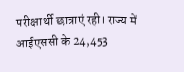परीक्षार्थी छात्राएं रही। राज्य में आईएससी के 24,453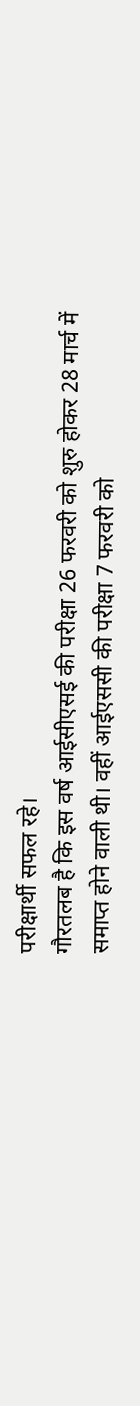परीक्षार्थी सफल रहे।
गौरतलब है कि इस वर्ष आईसीएसई की परीक्षा 26 फरवरी को शुरु होकर 28 मार्च में समाप्त होने वाली थी। वहीं आईएससी की परीक्षा 7 फरवरी को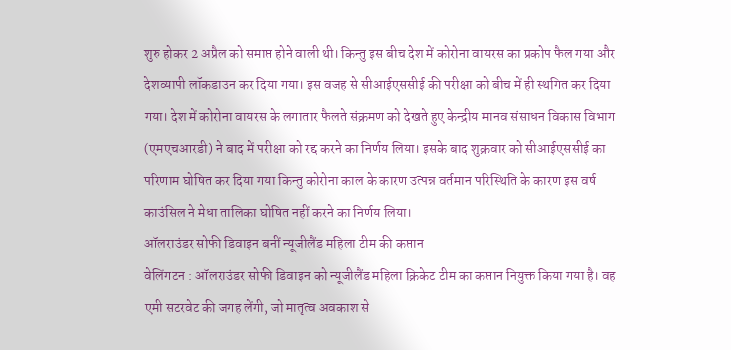शुरु होकर 2 अप्रैल को समाप्त होने वाली थी। किन्तु इस बीच देश में कोरोना वायरस का प्रकोप फैल गया और देशव्यापी लॉकडाउन कर दिया गया। इस वजह से सीआईएससीई की परीक्षा को बीच में ही स्थगित कर दिया गया। देश में कोरोना वायरस के लगातार फैलते संक्रमण को देखते हुए केन्द्रीय मानव संसाधन विकास विभाग (एमएचआरडी) ने बाद में परीक्षा को रद्द करने का निर्णय लिया। इसके बाद शुक्रवार को सीआईएससीई का परिणाम घोषित कर दिया गया किन्तु कोरोना काल के कारण उत्पन्न वर्तमान परिस्थिति के कारण इस वर्ष काउंसिल ने मेधा तालिका घोषित नहीं करने का निर्णय लिया।
ऑलराउंडर सोफी डिवाइन बनीं न्यूजीलैंड महिला टीम की कप्तान
वेलिंगटन : ऑलराउंडर सोफी डिवाइन को न्यूजीलैंड महिला क्रिकेट टीम का कप्तान नियुक्त किया गया है। वह एमी सटरवेट की जगह लेंगी, जो मातृत्व अवकाश से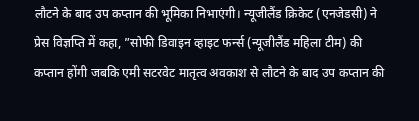लौटने के बाद उप कप्तान की भूमिका निभाएंगी। न्यूजीलैंड क्रिकेट (एनजेडसी) ने प्रेस विज्ञप्ति में कहा, ”सोफी डिवाइन व्हाइट फर्न्स (न्यूजीलैंड महिला टीम) की कप्तान होंगी जबकि एमी सटरवेट मातृत्व अवकाश से लौटने के बाद उप कप्तान की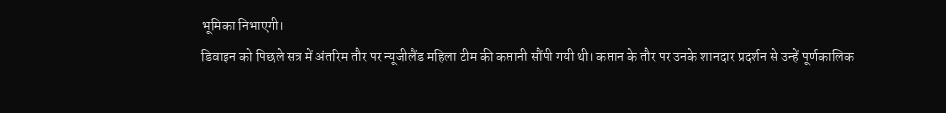भूमिका निभाएगी।
डिवाइन को पिछले सत्र में अंतरिम तौर पर न्यूजीलैंड महिला टीम की कप्तानी सौंपी गयी थी। कप्तान के तौर पर उनके शानदार प्रदर्शन से उन्हें पूर्णकालिक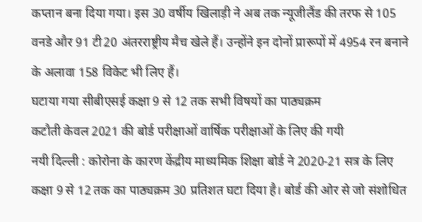कप्तान बना दिया गया। इस 30 वर्षीय खिलाड़ी ने अब तक न्यूजीलैंड की तरफ से 105 वनडे और 91 टी20 अंतरराष्ट्रीय मैच खेले हैं। उन्होंने इन दोनों प्रारूपों में 4954 रन बनाने के अलावा 158 विकेट भी लिए हैं।
घटाया गया सीबीएसई कक्षा 9 से 12 तक सभी विषयों का पाठ्यक्रम
कटौती केवल 2021 की बोर्ड परीक्षाओं वार्षिक परीक्षाओं के लिए की गयी
नयी दिल्ली : कोरोना के कारण केंद्रीय माध्यमिक शिक्षा बोर्ड ने 2020-21 सत्र के लिए कक्षा 9 से 12 तक का पाठ्यक्रम 30 प्रतिशत घटा दिया है। बोर्ड की ओर से जो संशोधित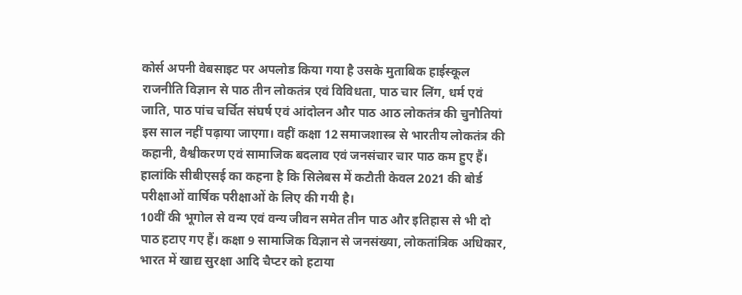कोर्स अपनी वेबसाइट पर अपलोड किया गया है उसके मुताबिक हाईस्कूल राजनीति विज्ञान से पाठ तीन लोकतंत्र एवं विविधता, पाठ चार लिंग, धर्म एवं जाति, पाठ पांच चर्चित संघर्ष एवं आंदोलन और पाठ आठ लोकतंत्र की चुनौतियां इस साल नहीं पढ़ाया जाएगा। वहीं कक्षा 12 समाजशास्त्र से भारतीय लोकतंत्र की कहानी, वैश्वीकरण एवं सामाजिक बदलाव एवं जनसंचार चार पाठ कम हुए हैं। हालांकि सीबीएसई का कहना है कि सिलेबस में कटौती केवल 2021 की बोर्ड परीक्षाओं वार्षिक परीक्षाओं के लिए की गयी है।
10वीं की भूगोल से वन्य एवं वन्य जीवन समेत तीन पाठ और इतिहास से भी दो पाठ हटाए गए हैं। कक्षा 9 सामाजिक विज्ञान से जनसंख्या, लोकतांत्रिक अधिकार, भारत में खाद्य सुरक्षा आदि चैप्टर को हटाया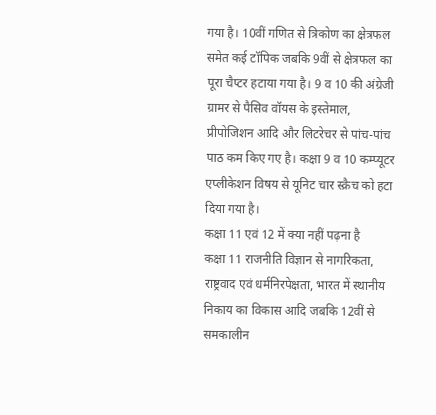गया है। 10वीं गणित से त्रिकोण का क्षेत्रफल समेत कई टॉपिक जबकि 9वीं से क्षेत्रफल का पूरा चैप्टर हटाया गया है। 9 व 10 की अंग्रेजी ग्रामर से पैसिव वॉयस के इस्तेमाल, प्रीपोजिशन आदि और लिटरेचर से पांच-पांच पाठ कम किए गए है। कक्षा 9 व 10 कम्प्यूटर एप्लीकेशन विषय से यूनिट चार स्क्रैच को हटा दिया गया है।
कक्षा 11 एवं 12 में क्या नहीं पढ़ना है
कक्षा 11 राजनीति विज्ञान से नागरिकता, राष्ट्रवाद एवं धर्मनिरपेक्षता, भारत में स्थानीय निकाय का विकास आदि जबकि 12वीं से समकालीन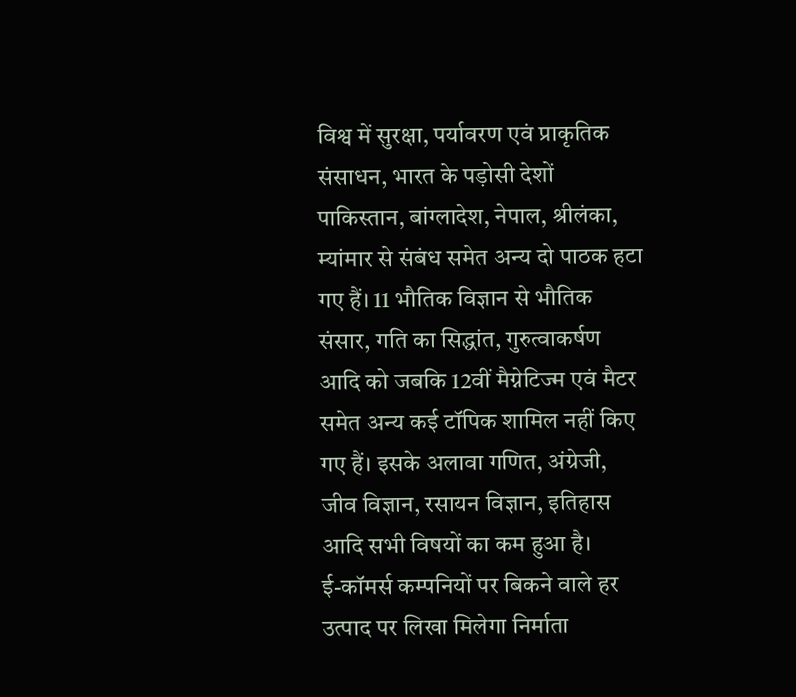विश्व में सुरक्षा, पर्यावरण एवं प्राकृतिक संसाधन, भारत के पड़ोसी देशों पाकिस्तान, बांग्लादेश, नेपाल, श्रीलंका, म्यांमार से संबंध समेत अन्य दो पाठक हटा गए हैं। 11 भौतिक विज्ञान से भौतिक संसार, गति का सिद्धांत, गुरुत्वाकर्षण आदि को जबकि 12वीं मैग्नेटिज्म एवं मैटर समेत अन्य कई टॉपिक शामिल नहीं किए गए हैं। इसके अलावा गणित, अंग्रेजी, जीव विज्ञान, रसायन विज्ञान, इतिहास आदि सभी विषयों का कम हुआ है।
ई-कॉमर्स कम्पनियों पर बिकने वाले हर उत्पाद पर लिखा मिलेगा निर्माता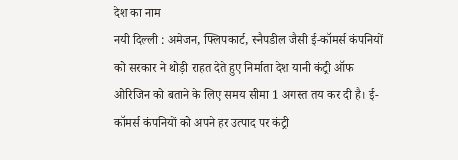देश का नाम
नयी दिल्ली : अमेजन, फ्लिपकार्ट, स्नैपडील जैसी ई-कॉमर्स कंपनियों को सरकार ने थोड़ी राहत देते हुए निर्माता देश यानी कंट्री ऑफ ओरिजिन को बताने के लिए समय सीमा 1 अगस्त तय कर दी है। ई-कॉमर्स कंपनियों को अपने हर उत्पाद पर कंट्री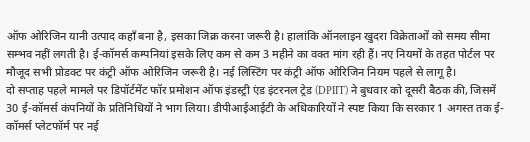ऑफ ओरिजिन यानी उत्पाद कहाँ बना है, इसका जिक्र करना जरूरी है। हालांकि ऑनलाइन खुदरा विक्रेताओं को समय सीमा सम्भव नहीं लगती है। ई-कॉमर्स कम्पनियां इसके लिए कम से कम 3 महीने का वक्त मांग रही हैं। नए नियमों के तहत पोर्टल पर मौजूद सभी प्रोडक्ट पर कंट्री ऑफ ओरिजिन जरूरी है। नई लिस्टिंग पर कंट्री ऑफ ओरिजिन नियम पहले से लागू है।
दो सप्ताह पहले मामले पर डिपॉर्टमेंट फॉर प्रमोशन ऑफ इंडस्ट्री एंड इंटरनल ट्रेड (DPIIT) ने बुधवार को दूसरी बैठक की, जिसमें 30 ई-कॉमर्स कंपनियों के प्रतिनिधियों ने भाग लिया। डीपीआईआईटी के अधिकारियों ने स्पष्ट किया कि सरकार 1 अगस्त तक ई-कॉमर्स प्लेटफॉर्म पर नई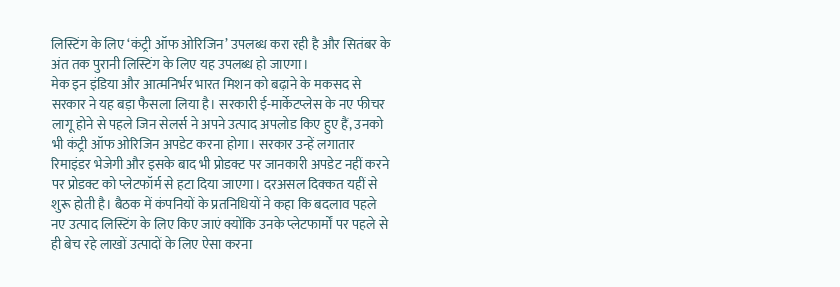लिस्टिंग के लिए ‘कंट्री ऑफ ओरिजिन’ उपलब्ध करा रही है और सितंबर के अंत तक पुरानी लिस्टिंग के लिए यह उपलब्ध हो जाएगा।
मेक इन इंडिया और आत्मनिर्भर भारत मिशन को बढ़ाने के मकसद से सरकार ने यह बड़ा फैसला लिया है। सरकारी ई-मार्केटप्लेस के नए फीचर लागू होने से पहले जिन सेलर्स ने अपने उत्पाद अपलोड किए हुए हैं, उनको भी कंट्री ऑफ ओरिजिन अपडेट करना होगा। सरकार उन्हें लगातार रिमाइंडर भेजेगी और इसके बाद भी प्रोडक्ट पर जानकारी अपडेट नहीं करने पर प्रोडक्ट को प्लेटफॉर्म से हटा दिया जाएगा। दरअसल दिक्कत यहीं से शुरू होती है। बैठक में कंपनियों के प्रतनिधियों ने कहा कि बदलाव पहले नए उत्पाद लिस्टिंग के लिए किए जाएं क्योंकि उनके प्लेटफार्मों पर पहले से ही बेच रहे लाखों उत्पादों के लिए ऐसा करना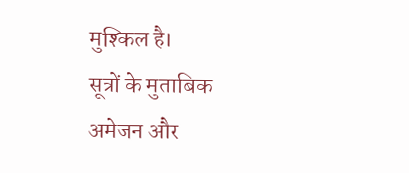मुश्किल है।
सूत्रों के मुताबिक अमेजन और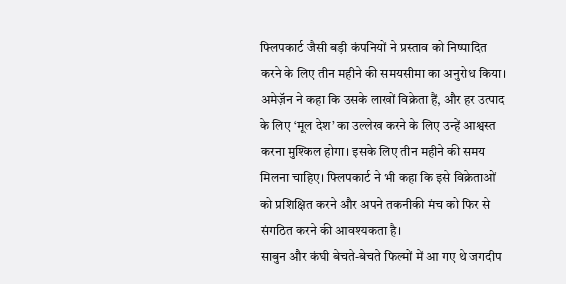फ्लिपकार्ट जैसी बड़ी कंपनियों ने प्रस्ताव को निष्पादित करने के लिए तीन महीने की समयसीमा का अनुरोध किया। अमेज़ॅन ने कहा कि उसके लाखों विक्रेता हैं, और हर उत्पाद के लिए ‘मूल देश’ का उल्लेख करने के लिए उन्हें आश्वस्त करना मुश्किल होगा। इसके लिए तीन महीने की समय मिलना चाहिए। फ्लिपकार्ट ने भी कहा कि इसे विक्रेताओं को प्रशिक्षित करने और अपने तकनीकी मंच को फिर से संगठित करने की आवश्यकता है।
साबुन और कंघी बेचते-बेचते फिल्मों में आ गए थे जगदीप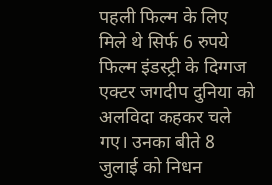पहली फिल्म के लिए मिले थे सिर्फ 6 रुपये
फिल्म इंडस्ट्री के दिग्गज एक्टर जगदीप दुनिया को अलविदा कहकर चले गए। उनका बीते 8 जुलाई को निधन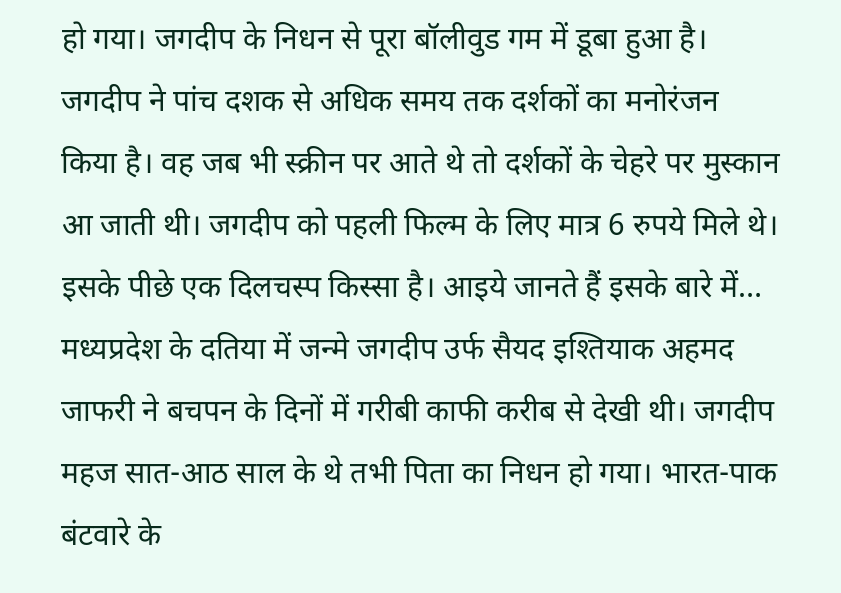हो गया। जगदीप के निधन से पूरा बॉलीवुड गम में डूबा हुआ है। जगदीप ने पांच दशक से अधिक समय तक दर्शकों का मनोरंजन किया है। वह जब भी स्क्रीन पर आते थे तो दर्शकों के चेहरे पर मुस्कान आ जाती थी। जगदीप को पहली फिल्म के लिए मात्र 6 रुपये मिले थे। इसके पीछे एक दिलचस्प किस्सा है। आइये जानते हैं इसके बारे में…
मध्यप्रदेश के दतिया में जन्मे जगदीप उर्फ सैयद इश्तियाक अहमद जाफरी ने बचपन के दिनों में गरीबी काफी करीब से देखी थी। जगदीप महज सात-आठ साल के थे तभी पिता का निधन हो गया। भारत-पाक बंटवारे के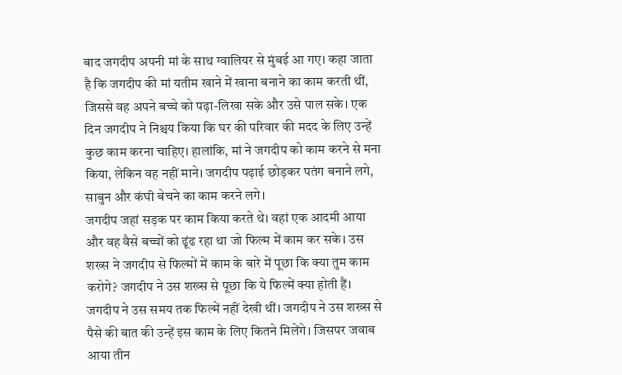बाद जगदीप अपनी मां के साथ ग्वालियर से मुंबई आ गए। कहा जाता है कि जगदीप की मां यतीम खाने में खाना बनाने का काम करती थीं, जिससे वह अपने बच्चे को पढ़ा-लिखा सके और उसे पाल सके। एक दिन जगदीप ने निश्चय किया कि घर की परिवार की मदद के लिए उन्हें कुछ काम करना चाहिए। हालांकि, मां ने जगदीप को काम करने से मना किया, लेकिन वह नहीं माने। जगदीप पढ़ाई छोड़कर पतंग बनाने लगे, साबुन और कंघी बेचने का काम करने लगे।
जगदीप जहां सड़क पर काम किया करते थे। वहां एक आदमी आया और वह वैसे बच्चों को ढूंढ रहा था जो फिल्म में काम कर सके। उस शख्स ने जगदीप से फिल्मों में काम के बारे में पूछा कि क्या तुम काम करोगे? जगदीप ने उस शख्स से पूछा कि ये फिल्में क्या होती हैं। जगदीप ने उस समय तक फिल्में नहीं देखी थीं। जगदीप ने उस शख्स से पैसे की बात की उन्हें इस काम के लिए कितने मिलेंगे। जिसपर जवाब आया तीन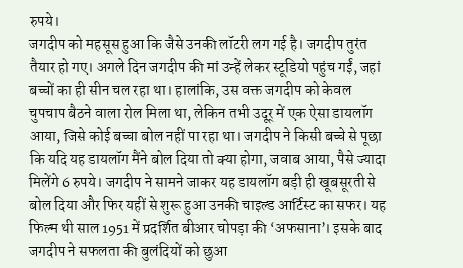रुपये।
जगदीप को महसूस हुआ कि जैसे उनकी लॉटरी लग गई है। जगदीप तुरंत तैयार हो गए। अगले दिन जगदीप की मां उन्हें लेकर स्टूडियो पहुंच गईं, जहां बच्चों का ही सीन चल रहा था। हालांकि, उस वक्त जगदीप को केवल चुपचाप बैठने वाला रोल मिला था, लेकिन तभी उदूर् में एक ऐसा डायलॉग आया, जिसे कोई बच्चा बोल नहीं पा रहा था। जगदीप ने किसी बच्चे से पूछा कि यदि यह डायलॉग मैंने बोल दिया तो क्या होगा, जवाब आया, पैसे ज्यादा मिलेंगे 6 रुपये। जगदीप ने सामने जाकर यह डायलॉग बड़ी ही खूबसूरती से बोल दिया और फिर यहीं से शुरू हुआ उनकी चाइल्ड आर्टिस्ट का सफर। यह फिल्म थी साल 1951 में प्रदर्शित बीआर चोपड़ा की ‘अफसाना’। इसके बाद जगदीप ने सफलता की बुलंदियों को छुआ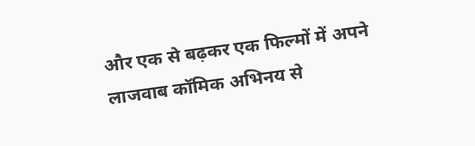और एक से बढ़कर एक फिल्मों में अपने लाजवाब कॉमिक अभिनय से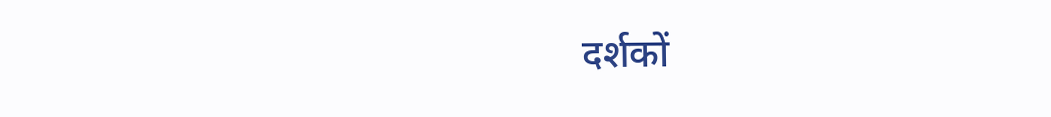दर्शकों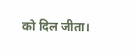को दिल जीता।